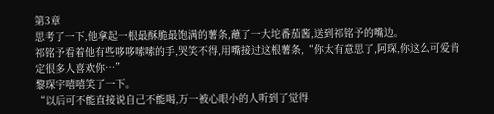第3章
思考了一下,他拿起一根最酥脆最饱满的薯条,蘸了一大坨番茄酱,送到祁铭予的嘴边。
祁铭予看着他有些哆哆嗦嗦的手,哭笑不得,用嘴接过这根薯条,“你太有意思了,阿琛,你这么可爱肯定很多人喜欢你…”
黎琛宇嘻嘻笑了一下。
“以后可不能直接说自己不能喝,万一被心眼小的人听到了觉得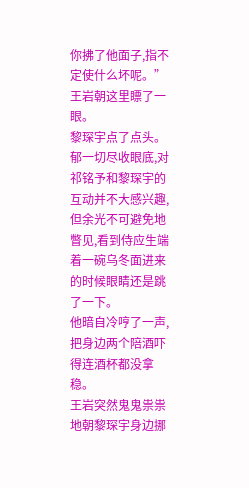你拂了他面子,指不定使什么坏呢。”
王岩朝这里瞟了一眼。
黎琛宇点了点头。
郁一切尽收眼底,对祁铭予和黎琛宇的互动并不大感兴趣,但余光不可避免地瞥见,看到侍应生端着一碗乌冬面进来的时候眼睛还是跳了一下。
他暗自冷哼了一声,把身边两个陪酒吓得连酒杯都没拿稳。
王岩突然鬼鬼祟祟地朝黎琛宇身边挪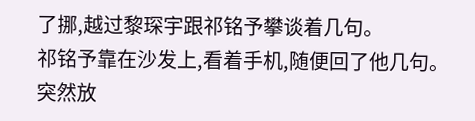了挪,越过黎琛宇跟祁铭予攀谈着几句。
祁铭予靠在沙发上,看着手机,随便回了他几句。
突然放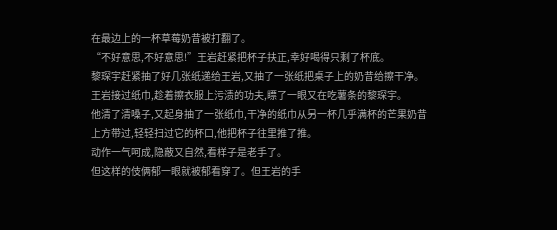在最边上的一杯草莓奶昔被打翻了。
“不好意思,不好意思!”王岩赶紧把杯子扶正,幸好喝得只剩了杯底。
黎琛宇赶紧抽了好几张纸递给王岩,又抽了一张纸把桌子上的奶昔给擦干净。
王岩接过纸巾,趁着擦衣服上污渍的功夫,瞟了一眼又在吃薯条的黎琛宇。
他清了清嗓子,又起身抽了一张纸巾,干净的纸巾从另一杯几乎满杯的芒果奶昔上方带过,轻轻扫过它的杯口,他把杯子往里推了推。
动作一气呵成,隐蔽又自然,看样子是老手了。
但这样的伎俩郁一眼就被郁看穿了。但王岩的手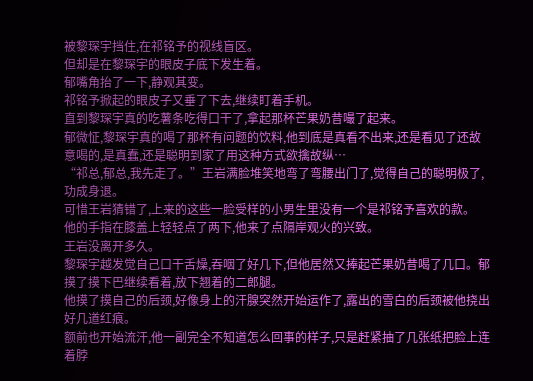被黎琛宇挡住,在祁铭予的视线盲区。
但却是在黎琛宇的眼皮子底下发生着。
郁嘴角抬了一下,静观其变。
祁铭予掀起的眼皮子又垂了下去,继续盯着手机。
直到黎琛宇真的吃薯条吃得口干了,拿起那杯芒果奶昔嘬了起来。
郁微怔,黎琛宇真的喝了那杯有问题的饮料,他到底是真看不出来,还是看见了还故意喝的,是真蠢,还是聪明到家了用这种方式欲擒故纵…
“祁总,郁总,我先走了。”王岩满脸堆笑地弯了弯腰出门了,觉得自己的聪明极了,功成身退。
可惜王岩猜错了,上来的这些一脸受样的小男生里没有一个是祁铭予喜欢的款。
他的手指在膝盖上轻轻点了两下,他来了点隔岸观火的兴致。
王岩没离开多久。
黎琛宇越发觉自己口干舌燥,吞咽了好几下,但他居然又捧起芒果奶昔喝了几口。郁摸了摸下巴继续看着,放下翘着的二郎腿。
他摸了摸自己的后颈,好像身上的汗腺突然开始运作了,露出的雪白的后颈被他挠出好几道红痕。
额前也开始流汗,他一副完全不知道怎么回事的样子,只是赶紧抽了几张纸把脸上连着脖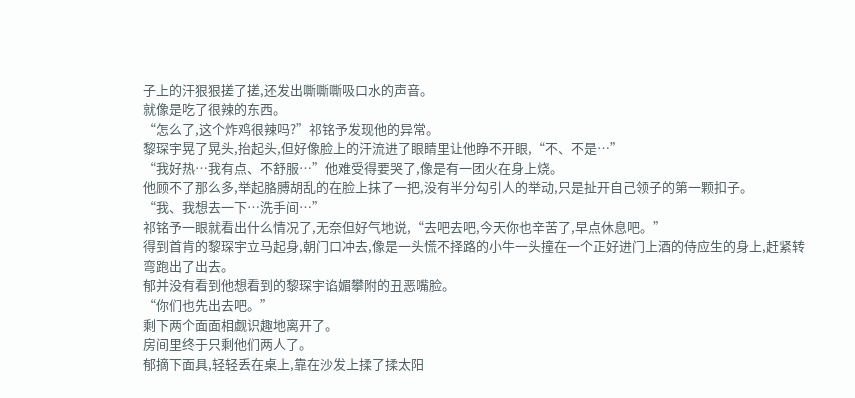子上的汗狠狠搓了搓,还发出嘶嘶嘶吸口水的声音。
就像是吃了很辣的东西。
“怎么了,这个炸鸡很辣吗?”祁铭予发现他的异常。
黎琛宇晃了晃头,抬起头,但好像脸上的汗流进了眼睛里让他睁不开眼,“不、不是…”
“我好热…我有点、不舒服…”他难受得要哭了,像是有一团火在身上烧。
他顾不了那么多,举起胳膊胡乱的在脸上抹了一把,没有半分勾引人的举动,只是扯开自己领子的第一颗扣子。
“我、我想去一下…洗手间…”
祁铭予一眼就看出什么情况了,无奈但好气地说,“去吧去吧,今天你也辛苦了,早点休息吧。”
得到首肯的黎琛宇立马起身,朝门口冲去,像是一头慌不择路的小牛一头撞在一个正好进门上酒的侍应生的身上,赶紧转弯跑出了出去。
郁并没有看到他想看到的黎琛宇谄媚攀附的丑恶嘴脸。
“你们也先出去吧。”
剩下两个面面相觑识趣地离开了。
房间里终于只剩他们两人了。
郁摘下面具,轻轻丢在桌上,靠在沙发上揉了揉太阳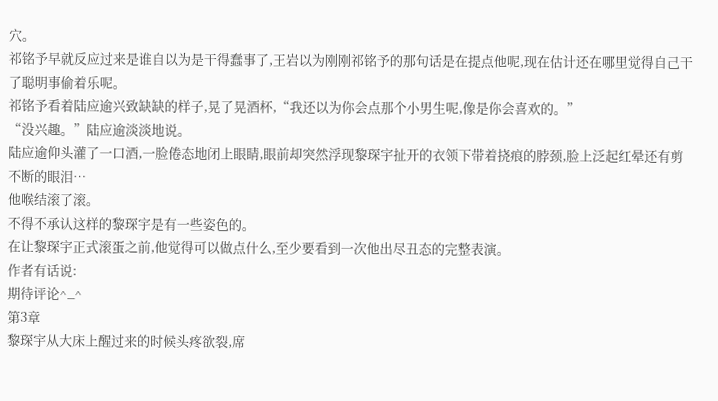穴。
祁铭予早就反应过来是谁自以为是干得蠢事了,王岩以为刚刚祁铭予的那句话是在提点他呢,现在估计还在哪里觉得自己干了聪明事偷着乐呢。
祁铭予看着陆应逾兴致缺缺的样子,晃了晃酒杯,“我还以为你会点那个小男生呢,像是你会喜欢的。”
“没兴趣。”陆应逾淡淡地说。
陆应逾仰头灌了一口酒,一脸倦态地闭上眼睛,眼前却突然浮现黎琛宇扯开的衣领下带着挠痕的脖颈,脸上泛起红晕还有剪不断的眼泪…
他喉结滚了滚。
不得不承认这样的黎琛宇是有一些姿色的。
在让黎琛宇正式滚蛋之前,他觉得可以做点什么,至少要看到一次他出尽丑态的完整表演。
作者有话说:
期待评论^_^
第3章
黎琛宇从大床上醒过来的时候头疼欲裂,席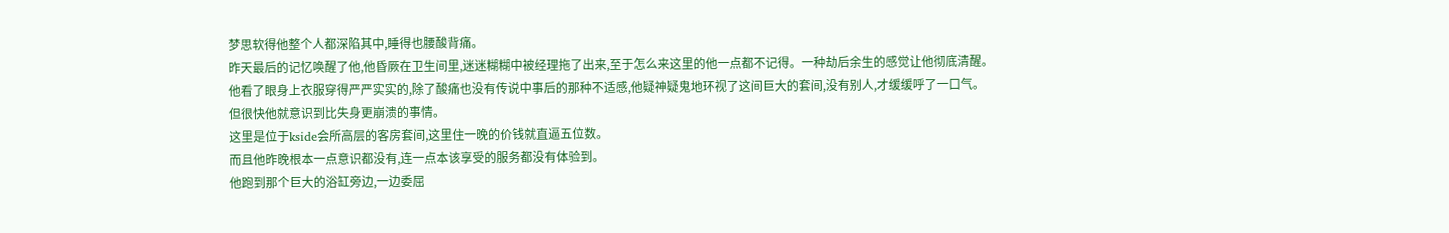梦思软得他整个人都深陷其中,睡得也腰酸背痛。
昨天最后的记忆唤醒了他,他昏厥在卫生间里,迷迷糊糊中被经理拖了出来,至于怎么来这里的他一点都不记得。一种劫后余生的感觉让他彻底清醒。
他看了眼身上衣服穿得严严实实的,除了酸痛也没有传说中事后的那种不适感,他疑神疑鬼地环视了这间巨大的套间,没有别人,才缓缓呼了一口气。
但很快他就意识到比失身更崩溃的事情。
这里是位于kside会所高层的客房套间,这里住一晚的价钱就直逼五位数。
而且他昨晚根本一点意识都没有,连一点本该享受的服务都没有体验到。
他跑到那个巨大的浴缸旁边,一边委屈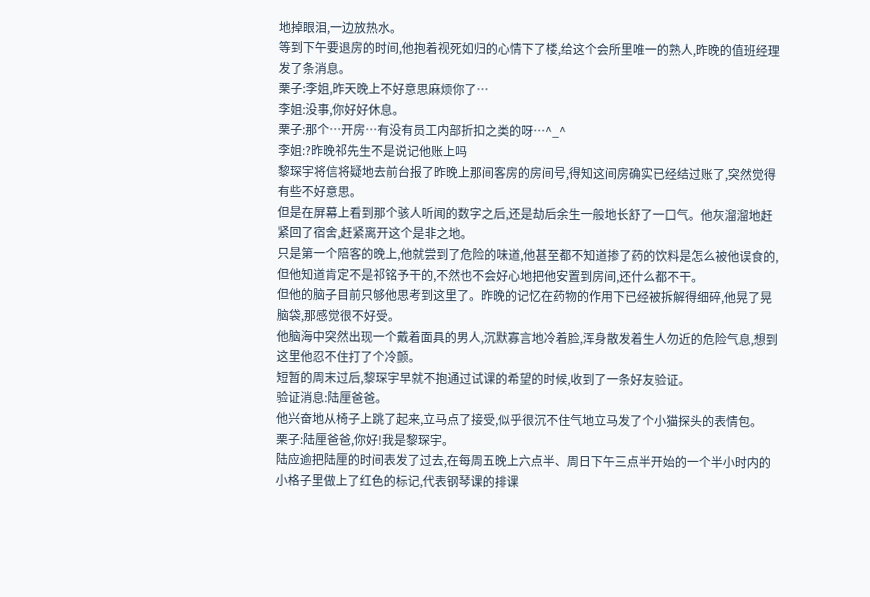地掉眼泪,一边放热水。
等到下午要退房的时间,他抱着视死如归的心情下了楼,给这个会所里唯一的熟人,昨晚的值班经理发了条消息。
栗子:李姐,昨天晚上不好意思麻烦你了…
李姐:没事,你好好休息。
栗子:那个…开房…有没有员工内部折扣之类的呀…^_^
李姐:?昨晚祁先生不是说记他账上吗
黎琛宇将信将疑地去前台报了昨晚上那间客房的房间号,得知这间房确实已经结过账了,突然觉得有些不好意思。
但是在屏幕上看到那个骇人听闻的数字之后,还是劫后余生一般地长舒了一口气。他灰溜溜地赶紧回了宿舍,赶紧离开这个是非之地。
只是第一个陪客的晚上,他就尝到了危险的味道,他甚至都不知道掺了药的饮料是怎么被他误食的,但他知道肯定不是祁铭予干的,不然也不会好心地把他安置到房间,还什么都不干。
但他的脑子目前只够他思考到这里了。昨晚的记忆在药物的作用下已经被拆解得细碎,他晃了晃脑袋,那感觉很不好受。
他脑海中突然出现一个戴着面具的男人,沉默寡言地冷着脸,浑身散发着生人勿近的危险气息,想到这里他忍不住打了个冷颤。
短暂的周末过后,黎琛宇早就不抱通过试课的希望的时候,收到了一条好友验证。
验证消息:陆厘爸爸。
他兴奋地从椅子上跳了起来,立马点了接受,似乎很沉不住气地立马发了个小猫探头的表情包。
栗子:陆厘爸爸,你好!我是黎琛宇。
陆应逾把陆厘的时间表发了过去,在每周五晚上六点半、周日下午三点半开始的一个半小时内的小格子里做上了红色的标记,代表钢琴课的排课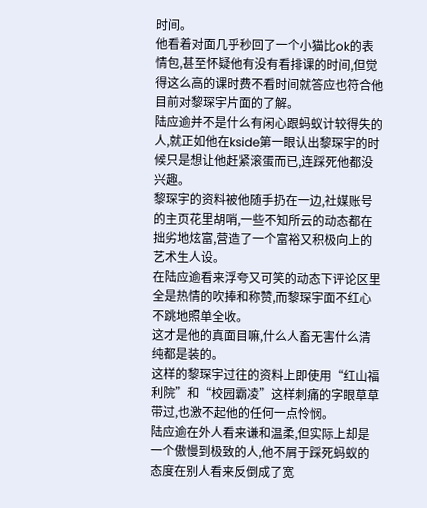时间。
他看着对面几乎秒回了一个小猫比ok的表情包,甚至怀疑他有没有看排课的时间,但觉得这么高的课时费不看时间就答应也符合他目前对黎琛宇片面的了解。
陆应逾并不是什么有闲心跟蚂蚁计较得失的人,就正如他在kside第一眼认出黎琛宇的时候只是想让他赶紧滚蛋而已,连踩死他都没兴趣。
黎琛宇的资料被他随手扔在一边,社媒账号的主页花里胡哨,一些不知所云的动态都在拙劣地炫富,营造了一个富裕又积极向上的艺术生人设。
在陆应逾看来浮夸又可笑的动态下评论区里全是热情的吹捧和称赞,而黎琛宇面不红心不跳地照单全收。
这才是他的真面目嘛,什么人畜无害什么清纯都是装的。
这样的黎琛宇过往的资料上即使用“红山福利院”和“校园霸凌”这样刺痛的字眼草草带过,也激不起他的任何一点怜悯。
陆应逾在外人看来谦和温柔,但实际上却是一个傲慢到极致的人,他不屑于踩死蚂蚁的态度在别人看来反倒成了宽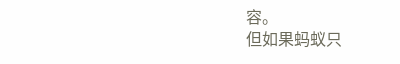容。
但如果蚂蚁只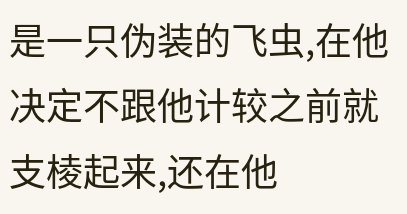是一只伪装的飞虫,在他决定不跟他计较之前就支棱起来,还在他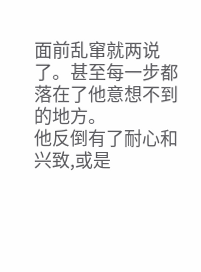面前乱窜就两说了。甚至每一步都落在了他意想不到的地方。
他反倒有了耐心和兴致,或是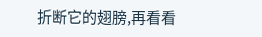折断它的翅膀,再看看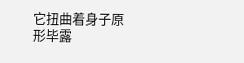它扭曲着身子原形毕露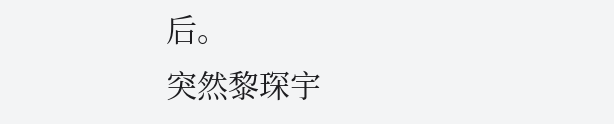后。
突然黎琛宇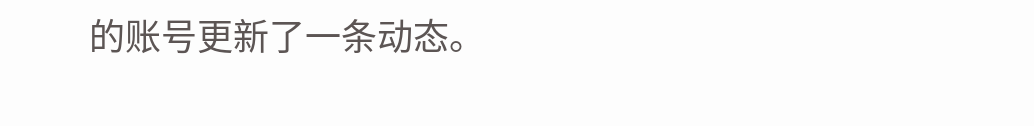的账号更新了一条动态。